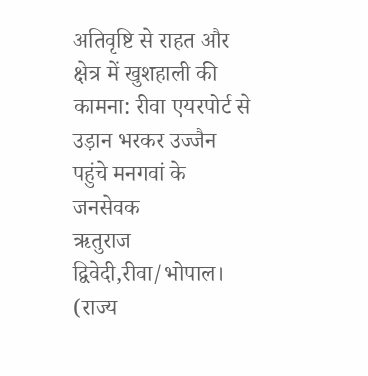अतिवृष्टि से राहत और क्षेत्र में खुशहाली की कामना: रीवा एयरपोर्ट से उड़ान भरकर उज्जैन पहुंचे मनगवां के जनसेवक
ऋतुराज द्विवेदी,रीवा/भोपाल। (राज्य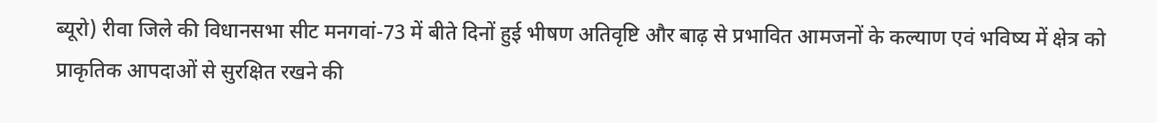ब्यूरो) रीवा जिले की विधानसभा सीट मनगवां-73 में बीते दिनों हुई भीषण अतिवृष्टि और बाढ़ से प्रभावित आमजनों के कल्याण एवं भविष्य में क्षेत्र को प्राकृतिक आपदाओं से सुरक्षित रखने की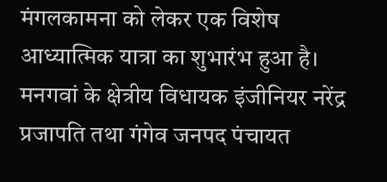मंगलकामना को लेकर एक विशेष आध्यात्मिक यात्रा का शुभारंभ हुआ है।
मनगवां के क्षेत्रीय विधायक इंजीनियर नरेंद्र प्रजापति तथा गंगेव जनपद पंचायत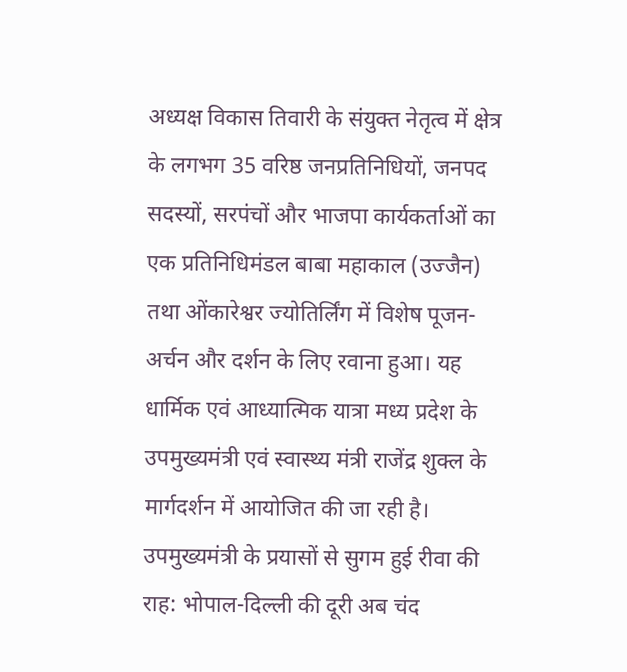अध्यक्ष विकास तिवारी के संयुक्त नेतृत्व में क्षेत्र के लगभग 35 वरिष्ठ जनप्रतिनिधियों, जनपद सदस्यों, सरपंचों और भाजपा कार्यकर्ताओं का एक प्रतिनिधिमंडल बाबा महाकाल (उज्जैन) तथा ओंकारेश्वर ज्योतिर्लिंग में विशेष पूजन-अर्चन और दर्शन के लिए रवाना हुआ। यह धार्मिक एवं आध्यात्मिक यात्रा मध्य प्रदेश के उपमुख्यमंत्री एवं स्वास्थ्य मंत्री राजेंद्र शुक्ल के मार्गदर्शन में आयोजित की जा रही है।
उपमुख्यमंत्री के प्रयासों से सुगम हुई रीवा की राह: भोपाल-दिल्ली की दूरी अब चंद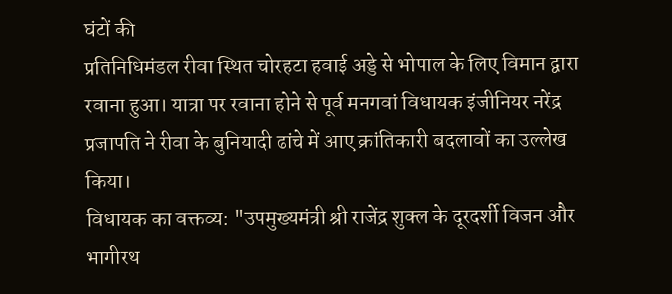घंटों की
प्रतिनिधिमंडल रीवा स्थित चोरहटा हवाई अड्डे से भोपाल के लिए विमान द्वारा रवाना हुआ। यात्रा पर रवाना होने से पूर्व मनगवां विधायक इंजीनियर नरेंद्र प्रजापति ने रीवा के बुनियादी ढांचे में आए क्रांतिकारी बदलावों का उल्लेख किया।
विधायक का वक्तव्य: "उपमुख्यमंत्री श्री राजेंद्र शुक्ल के दूरदर्शी विजन और भागीरथ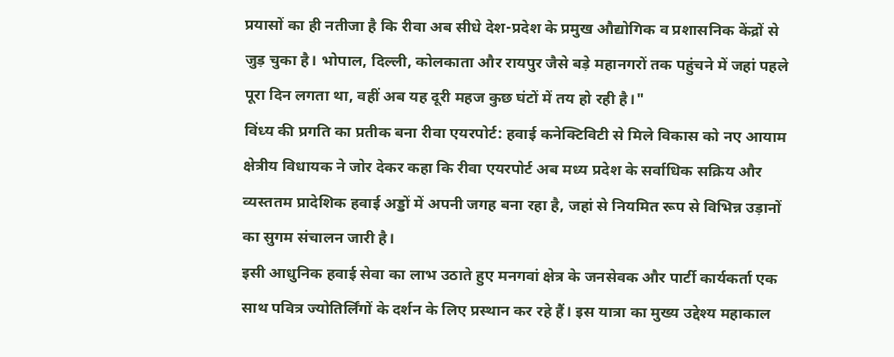प्रयासों का ही नतीजा है कि रीवा अब सीधे देश-प्रदेश के प्रमुख औद्योगिक व प्रशासनिक केंद्रों से जुड़ चुका है। भोपाल, दिल्ली, कोलकाता और रायपुर जैसे बड़े महानगरों तक पहुंचने में जहां पहले पूरा दिन लगता था, वहीं अब यह दूरी महज कुछ घंटों में तय हो रही है।"
विंध्य की प्रगति का प्रतीक बना रीवा एयरपोर्ट: हवाई कनेक्टिविटी से मिले विकास को नए आयाम
क्षेत्रीय विधायक ने जोर देकर कहा कि रीवा एयरपोर्ट अब मध्य प्रदेश के सर्वाधिक सक्रिय और व्यस्ततम प्रादेशिक हवाई अड्डों में अपनी जगह बना रहा है, जहां से नियमित रूप से विभिन्न उड़ानों का सुगम संचालन जारी है।
इसी आधुनिक हवाई सेवा का लाभ उठाते हुए मनगवां क्षेत्र के जनसेवक और पार्टी कार्यकर्ता एक साथ पवित्र ज्योतिर्लिंगों के दर्शन के लिए प्रस्थान कर रहे हैं। इस यात्रा का मुख्य उद्देश्य महाकाल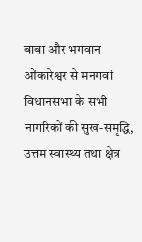बाबा और भगवान ओंकारेश्वर से मनगवां विधानसभा के सभी नागरिकों की सुख-समृद्धि, उत्तम स्वास्थ्य तथा क्षेत्र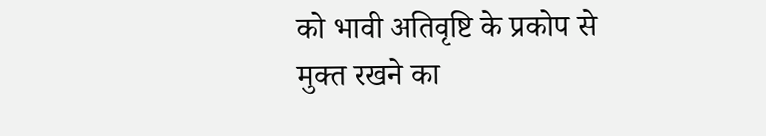को भावी अतिवृष्टि के प्रकोप से मुक्त रखने का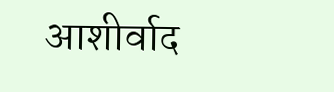आशीर्वाद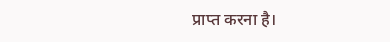प्राप्त करना है।